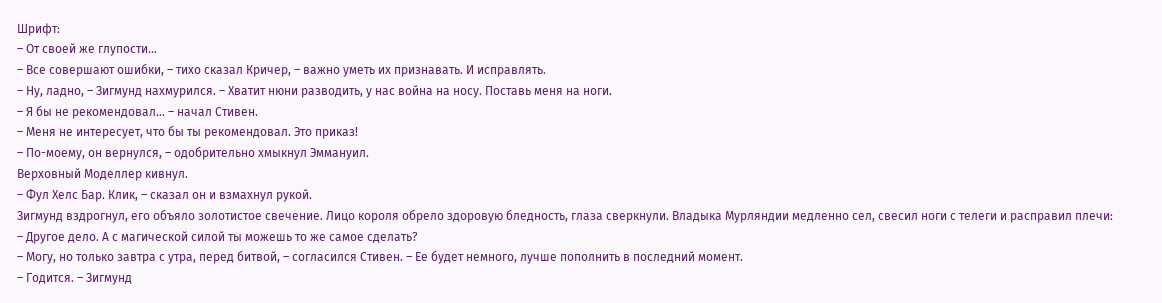Шрифт:
– От своей же глупости…
– Все совершают ошибки, – тихо сказал Кричер, – важно уметь их признавать. И исправлять.
– Ну, ладно, – Зигмунд нахмурился. – Хватит нюни разводить, у нас война на носу. Поставь меня на ноги.
– Я бы не рекомендовал… – начал Стивен.
– Меня не интересует, что бы ты рекомендовал. Это приказ!
– По-моему, он вернулся, – одобрительно хмыкнул Эммануил.
Верховный Моделлер кивнул.
– Фул Хелс Бар. Клик, – сказал он и взмахнул рукой.
Зигмунд вздрогнул, его объяло золотистое свечение. Лицо короля обрело здоровую бледность, глаза сверкнули. Владыка Мурляндии медленно сел, свесил ноги с телеги и расправил плечи:
– Другое дело. А с магической силой ты можешь то же самое сделать?
– Могу, но только завтра с утра, перед битвой, – согласился Стивен. – Ее будет немного, лучше пополнить в последний момент.
– Годится. – Зигмунд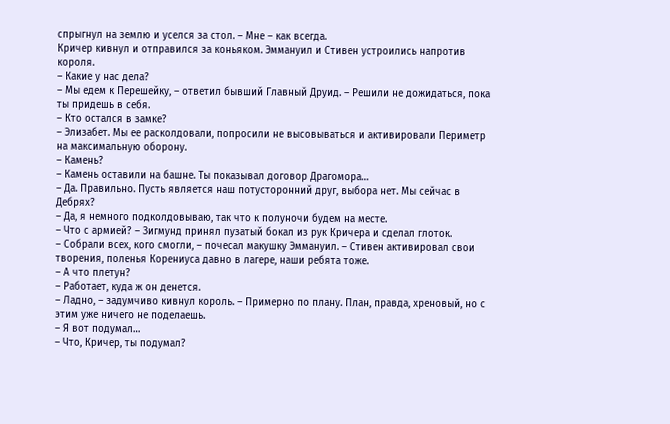спрыгнул на землю и уселся за стол. – Мне – как всегда.
Кричер кивнул и отправился за коньяком. Эммануил и Стивен устроились напротив короля.
– Какие у нас дела?
– Мы едем к Перешейку, – ответил бывший Главный Друид. – Решили не дожидаться, пока ты придешь в себя.
– Кто остался в замке?
– Элизабет. Мы ее расколдовали, попросили не высовываться и активировали Периметр на максимальную оборону.
– Камень?
– Камень оставили на башне. Ты показывал договор Драгомора…
– Да. Правильно. Пусть является наш потусторонний друг, выбора нет. Мы сейчас в Дебрях?
– Да, я немного подколдовываю, так что к полуночи будем на месте.
– Что с армией? – Зигмунд принял пузатый бокал из рук Кричера и сделал глоток.
– Собрали всех, кого смогли, – почесал макушку Эммануил. – Стивен активировал свои творения, поленья Корениуса давно в лагере, наши ребята тоже.
– А что плетун?
– Работает, куда ж он денется.
– Ладно, – задумчиво кивнул король. – Примерно по плану. План, правда, хреновый, но с этим уже ничего не поделаешь.
– Я вот подумал…
– Что, Кричер, ты подумал?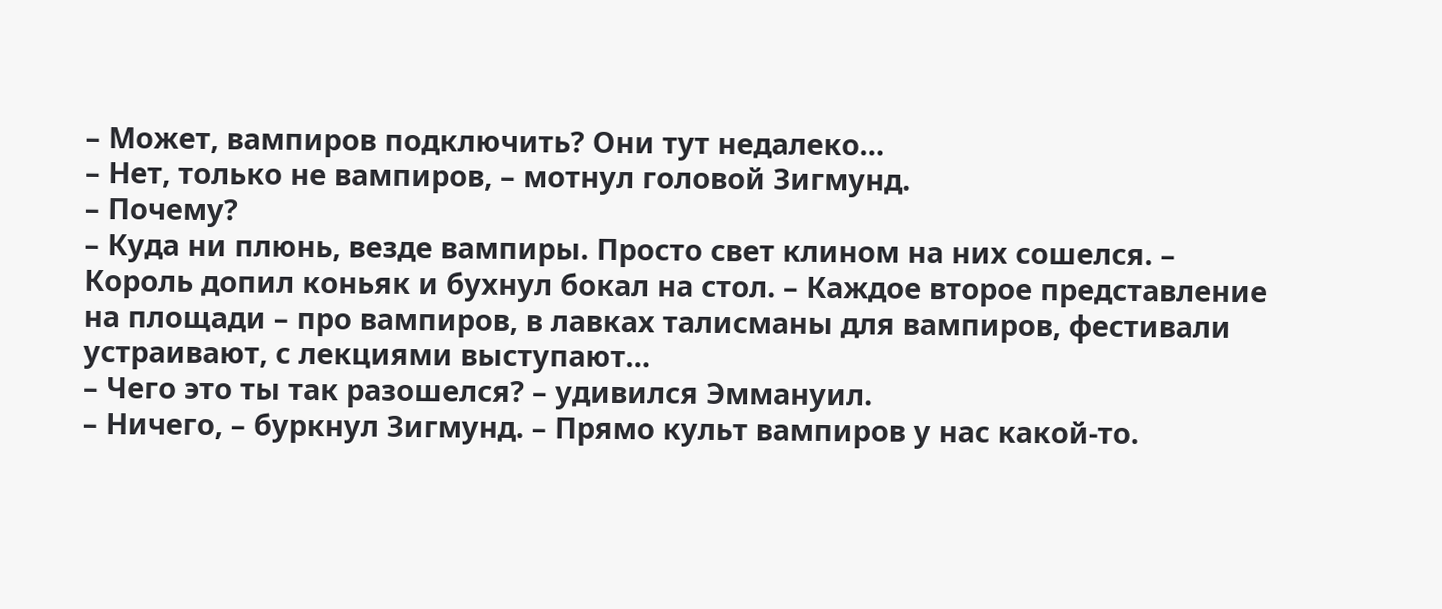– Может, вампиров подключить? Они тут недалеко…
– Нет, только не вампиров, – мотнул головой Зигмунд.
– Почему?
– Куда ни плюнь, везде вампиры. Просто свет клином на них сошелся. – Король допил коньяк и бухнул бокал на стол. – Каждое второе представление на площади – про вампиров, в лавках талисманы для вампиров, фестивали устраивают, с лекциями выступают…
– Чего это ты так разошелся? – удивился Эммануил.
– Ничего, – буркнул Зигмунд. – Прямо культ вампиров у нас какой-то.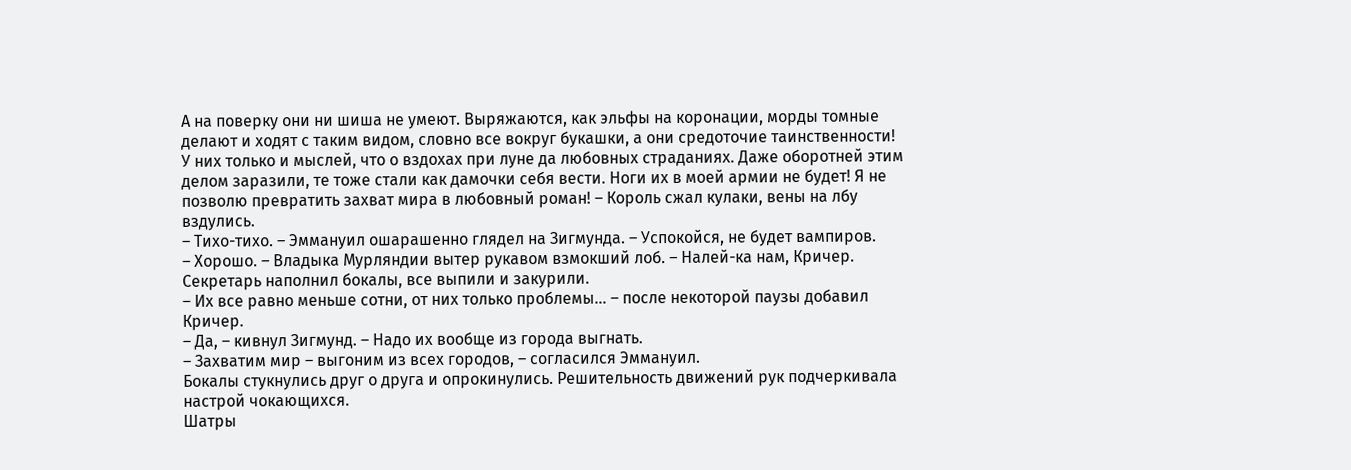А на поверку они ни шиша не умеют. Выряжаются, как эльфы на коронации, морды томные делают и ходят с таким видом, словно все вокруг букашки, а они средоточие таинственности! У них только и мыслей, что о вздохах при луне да любовных страданиях. Даже оборотней этим делом заразили, те тоже стали как дамочки себя вести. Ноги их в моей армии не будет! Я не позволю превратить захват мира в любовный роман! – Король сжал кулаки, вены на лбу вздулись.
– Тихо-тихо. – Эммануил ошарашенно глядел на Зигмунда. – Успокойся, не будет вампиров.
– Хорошо. – Владыка Мурляндии вытер рукавом взмокший лоб. – Налей-ка нам, Кричер.
Секретарь наполнил бокалы, все выпили и закурили.
– Их все равно меньше сотни, от них только проблемы… – после некоторой паузы добавил Кричер.
– Да, – кивнул Зигмунд. – Надо их вообще из города выгнать.
– Захватим мир – выгоним из всех городов, – согласился Эммануил.
Бокалы стукнулись друг о друга и опрокинулись. Решительность движений рук подчеркивала настрой чокающихся.
Шатры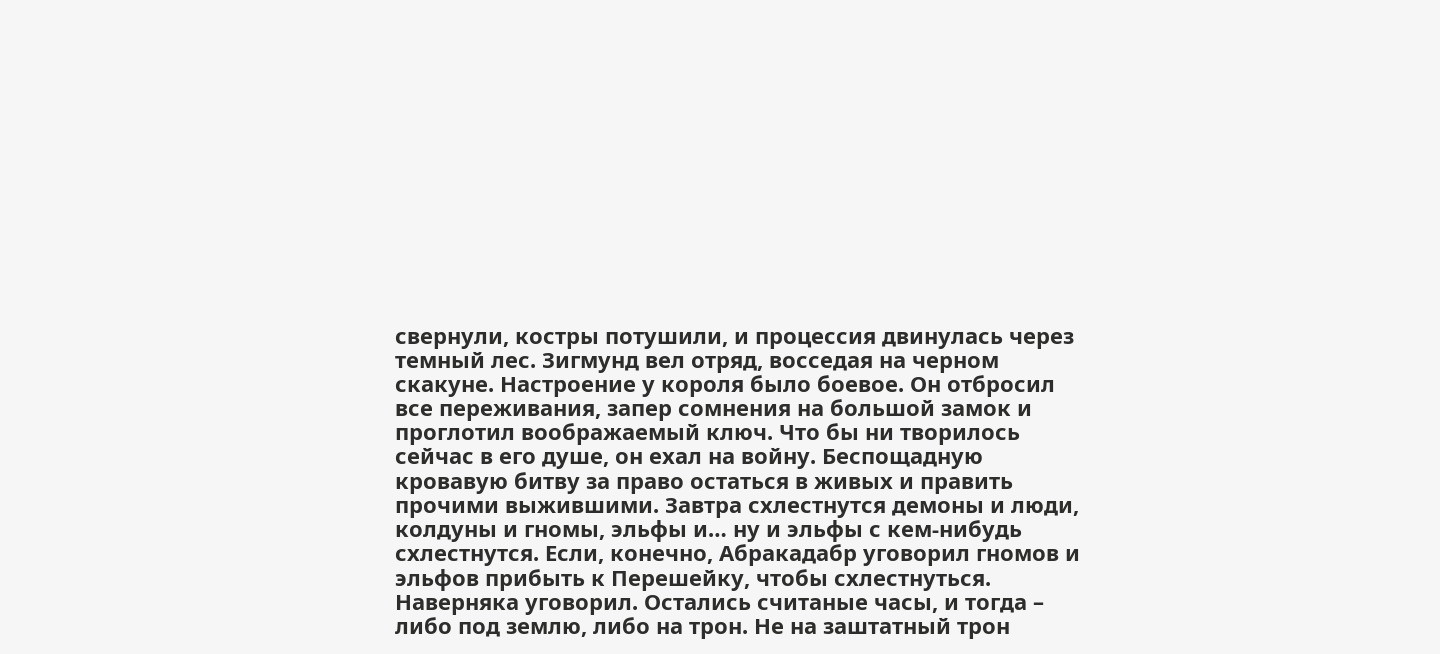свернули, костры потушили, и процессия двинулась через темный лес. Зигмунд вел отряд, восседая на черном скакуне. Настроение у короля было боевое. Он отбросил все переживания, запер сомнения на большой замок и проглотил воображаемый ключ. Что бы ни творилось сейчас в его душе, он ехал на войну. Беспощадную кровавую битву за право остаться в живых и править прочими выжившими. Завтра схлестнутся демоны и люди, колдуны и гномы, эльфы и… ну и эльфы с кем-нибудь схлестнутся. Если, конечно, Абракадабр уговорил гномов и эльфов прибыть к Перешейку, чтобы схлестнуться. Наверняка уговорил. Остались считаные часы, и тогда – либо под землю, либо на трон. Не на заштатный трон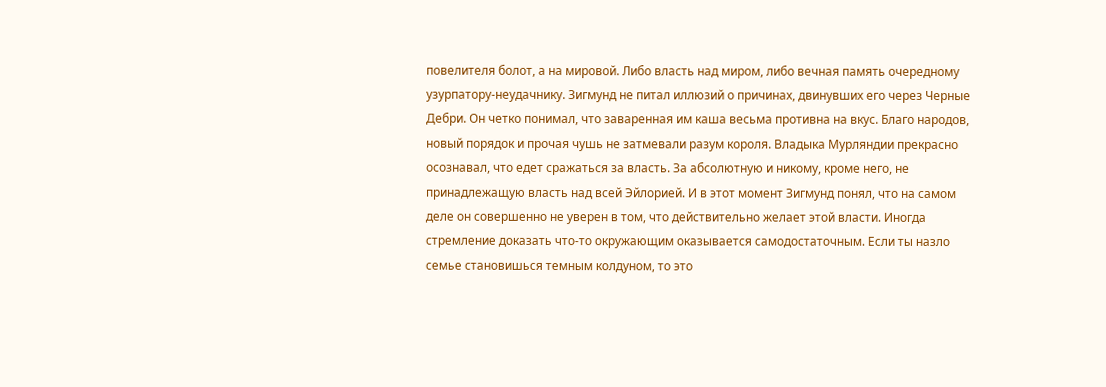повелителя болот, а на мировой. Либо власть над миром, либо вечная память очередному узурпатору-неудачнику. Зигмунд не питал иллюзий о причинах, двинувших его через Черные Дебри. Он четко понимал, что заваренная им каша весьма противна на вкус. Благо народов, новый порядок и прочая чушь не затмевали разум короля. Владыка Мурляндии прекрасно осознавал, что едет сражаться за власть. За абсолютную и никому, кроме него, не принадлежащую власть над всей Эйлорией. И в этот момент Зигмунд понял, что на самом деле он совершенно не уверен в том, что действительно желает этой власти. Иногда стремление доказать что-то окружающим оказывается самодостаточным. Если ты назло семье становишься темным колдуном, то это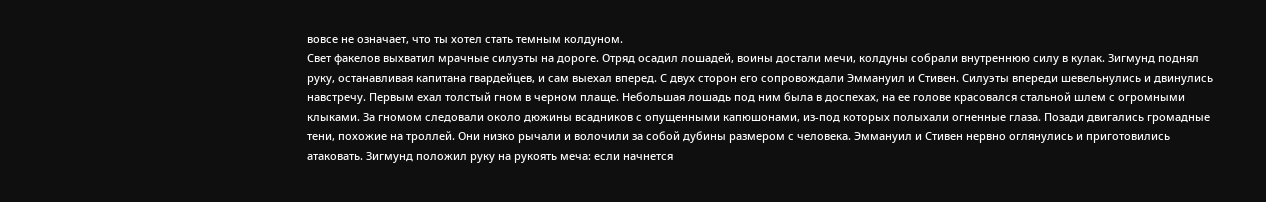вовсе не означает, что ты хотел стать темным колдуном.
Свет факелов выхватил мрачные силуэты на дороге. Отряд осадил лошадей, воины достали мечи, колдуны собрали внутреннюю силу в кулак. Зигмунд поднял руку, останавливая капитана гвардейцев, и сам выехал вперед. С двух сторон его сопровождали Эммануил и Стивен. Силуэты впереди шевельнулись и двинулись навстречу. Первым ехал толстый гном в черном плаще. Небольшая лошадь под ним была в доспехах, на ее голове красовался стальной шлем с огромными клыками. За гномом следовали около дюжины всадников с опущенными капюшонами, из-под которых полыхали огненные глаза. Позади двигались громадные тени, похожие на троллей. Они низко рычали и волочили за собой дубины размером с человека. Эммануил и Стивен нервно оглянулись и приготовились атаковать. Зигмунд положил руку на рукоять меча: если начнется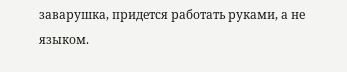заварушка, придется работать руками, а не языком.